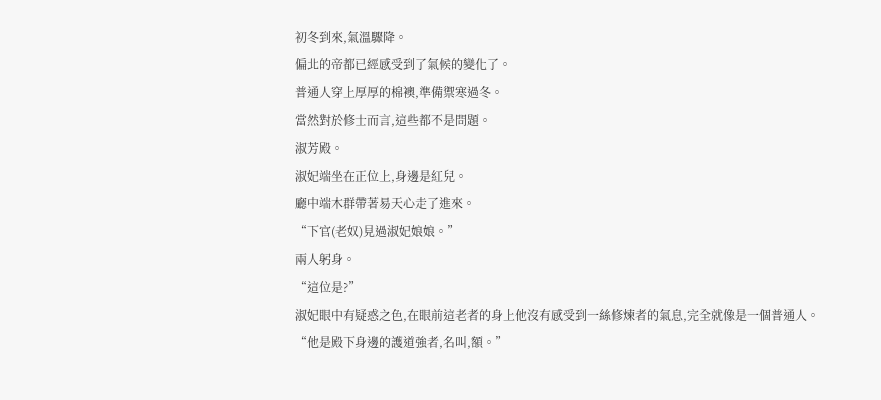初冬到來,氣溫驟降。
偏北的帝都已經感受到了氣候的變化了。
普通人穿上厚厚的棉襖,準備禦寒過冬。
當然對於修士而言,這些都不是問題。
淑芳殿。
淑妃端坐在正位上,身邊是紅兒。
廳中端木群帶著易天心走了進來。
“下官(老奴)見過淑妃娘娘。”
兩人躬身。
“這位是?”
淑妃眼中有疑惑之色,在眼前這老者的身上他沒有感受到一絲修煉者的氣息,完全就像是一個普通人。
“他是殿下身邊的護道強者,名叫,額。”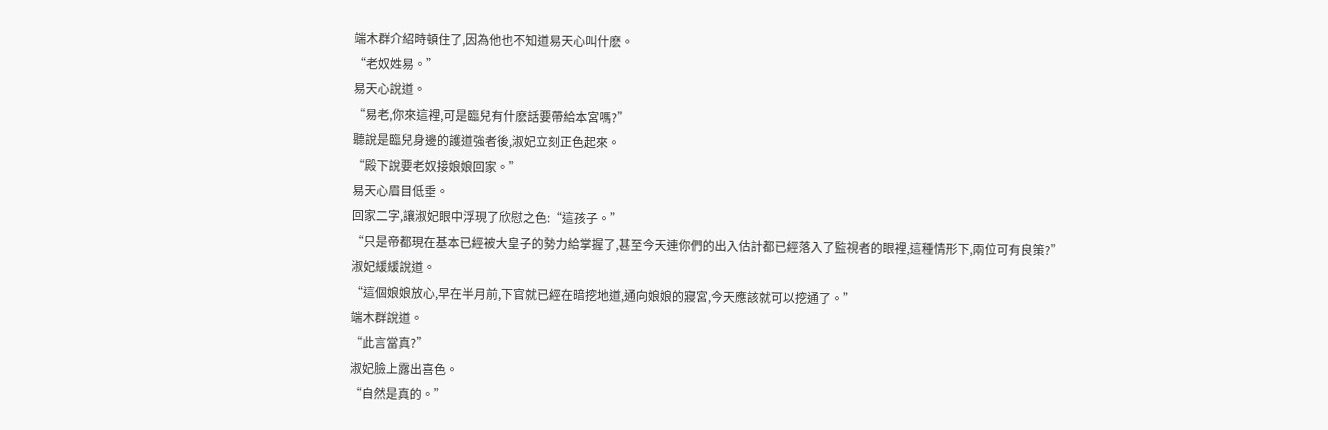端木群介紹時頓住了,因為他也不知道易天心叫什麽。
“老奴姓易。”
易天心說道。
“易老,你來這裡,可是臨兒有什麽話要帶給本宮嗎?”
聽說是臨兒身邊的護道強者後,淑妃立刻正色起來。
“殿下說要老奴接娘娘回家。”
易天心眉目低垂。
回家二字,讓淑妃眼中浮現了欣慰之色:“這孩子。”
“只是帝都現在基本已經被大皇子的勢力給掌握了,甚至今天連你們的出入估計都已經落入了監視者的眼裡,這種情形下,兩位可有良策?”
淑妃緩緩說道。
“這個娘娘放心,早在半月前,下官就已經在暗挖地道,通向娘娘的寢宮,今天應該就可以挖通了。”
端木群說道。
“此言當真?”
淑妃臉上露出喜色。
“自然是真的。”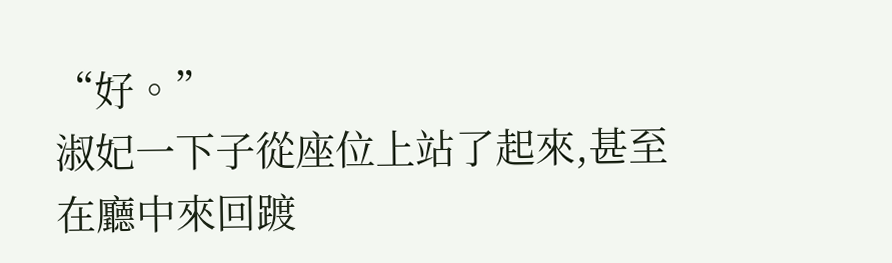“好。”
淑妃一下子從座位上站了起來,甚至在廳中來回踱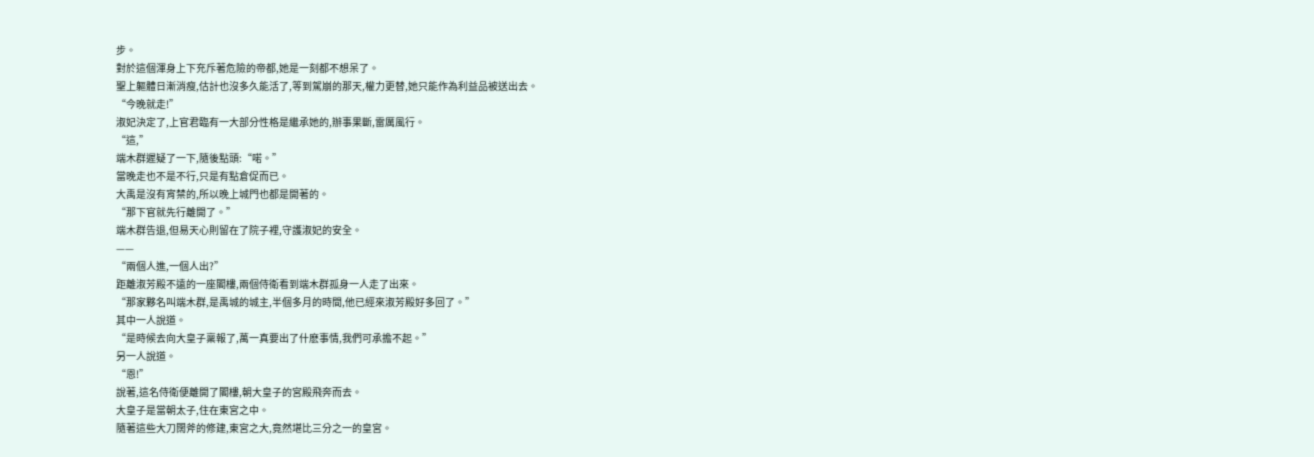步。
對於這個渾身上下充斥著危險的帝都,她是一刻都不想呆了。
聖上軀體日漸消瘦,估計也沒多久能活了,等到駕崩的那天,權力更替,她只能作為利益品被送出去。
“今晚就走!”
淑妃決定了,上官君臨有一大部分性格是繼承她的,辦事果斷,雷厲風行。
“這,”
端木群遲疑了一下,隨後點頭:“喏。”
當晚走也不是不行,只是有點倉促而已。
大禹是沒有宵禁的,所以晚上城門也都是開著的。
“那下官就先行離開了。”
端木群告退,但易天心則留在了院子裡,守護淑妃的安全。
——
“兩個人進,一個人出?”
距離淑芳殿不遠的一座閣樓,兩個侍衛看到端木群孤身一人走了出來。
“那家夥名叫端木群,是禹城的城主,半個多月的時間,他已經來淑芳殿好多回了。”
其中一人說道。
“是時候去向大皇子稟報了,萬一真要出了什麽事情,我們可承擔不起。”
另一人說道。
“恩!”
說著,這名侍衛便離開了閣樓,朝大皇子的宮殿飛奔而去。
大皇子是當朝太子,住在東宮之中。
隨著這些大刀闊斧的修建,東宮之大,竟然堪比三分之一的皇宮。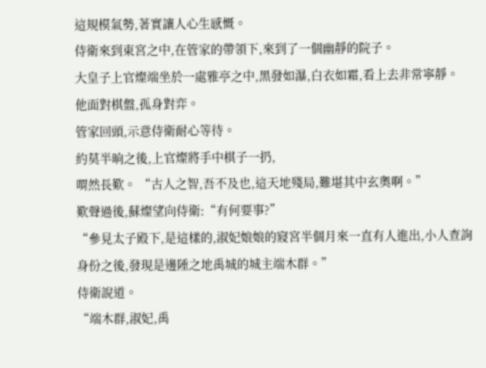這規模氣勢,著實讓人心生感慨。
侍衛來到東宮之中,在管家的帶領下,來到了一個幽靜的院子。
大皇子上官燦端坐於一處雅亭之中,黑發如瀑,白衣如霜,看上去非常寧靜。
他面對棋盤,孤身對弈。
管家回頭,示意侍衛耐心等待。
約莫半晌之後,上官燦將手中棋子一扔,
喟然長歎。 “古人之智,吾不及也,這天地殘局,難堪其中玄奧啊。”
歎聲過後,蘇燦望向侍衛:“有何要事?”
“參見太子殿下,是這樣的,淑妃娘娘的寢宮半個月來一直有人進出,小人查詢身份之後,發現是邊陲之地禹城的城主端木群。”
侍衛說道。
“端木群,淑妃,禹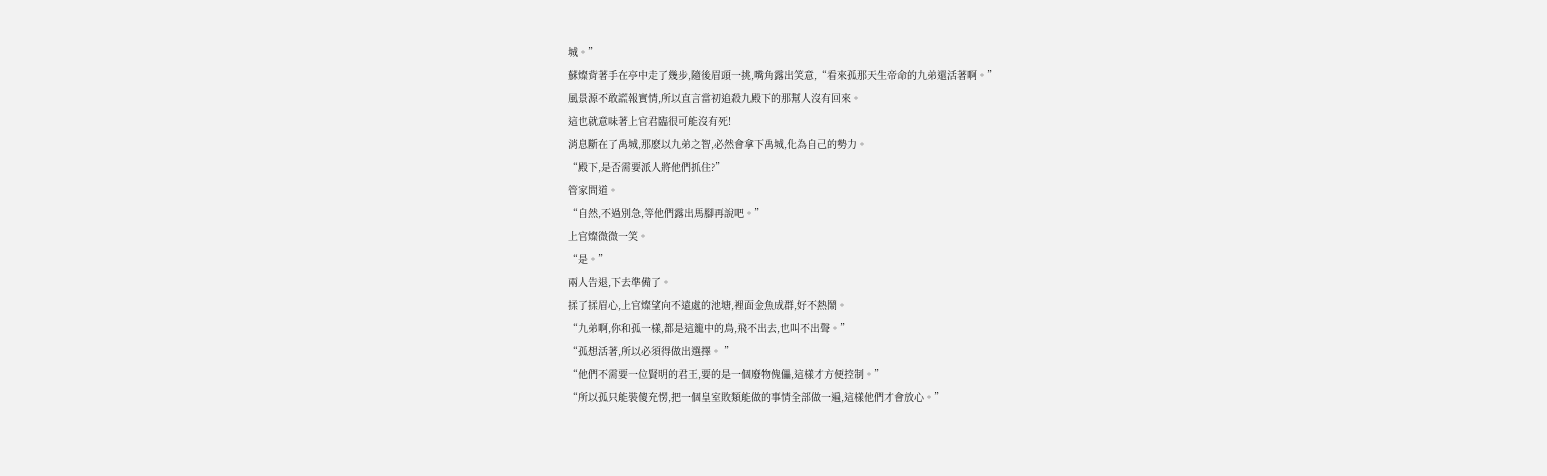城。”
蘇燦背著手在亭中走了幾步,隨後眉頭一挑,嘴角露出笑意,“看來孤那天生帝命的九弟還活著啊。”
風景源不敢謊報實情,所以直言當初追殺九殿下的那幫人沒有回來。
這也就意味著上官君臨很可能沒有死!
消息斷在了禹城,那麽以九弟之智,必然會拿下禹城,化為自己的勢力。
“殿下,是否需要派人將他們抓住?”
管家問道。
“自然,不過別急,等他們露出馬腳再說吧。”
上官燦微微一笑。
“是。”
兩人告退,下去準備了。
揉了揉眉心,上官燦望向不遠處的池塘,裡面金魚成群,好不熱鬧。
“九弟啊,你和孤一樣,都是這籠中的鳥,飛不出去,也叫不出聲。”
“孤想活著,所以必須得做出選擇。 ”
“他們不需要一位賢明的君王,要的是一個廢物傀儡,這樣才方便控制。”
“所以孤只能裝傻充愣,把一個皇室敗類能做的事情全部做一遍,這樣他們才會放心。”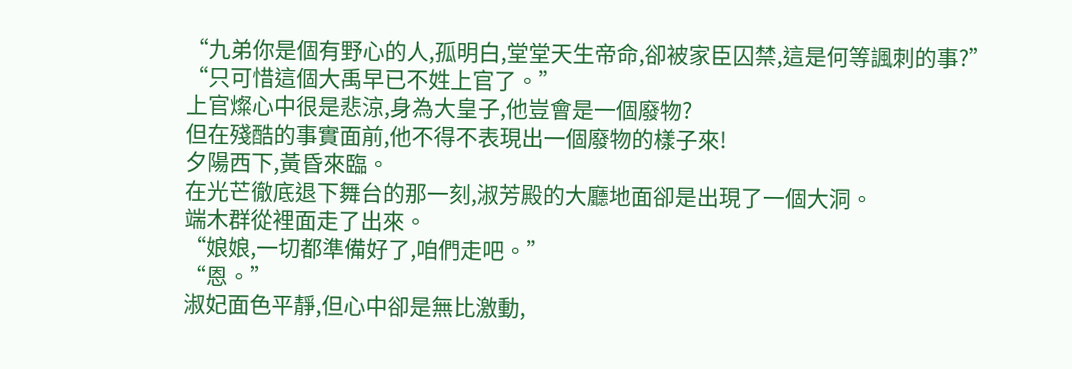“九弟你是個有野心的人,孤明白,堂堂天生帝命,卻被家臣囚禁,這是何等諷刺的事?”
“只可惜這個大禹早已不姓上官了。”
上官燦心中很是悲涼,身為大皇子,他豈會是一個廢物?
但在殘酷的事實面前,他不得不表現出一個廢物的樣子來!
夕陽西下,黃昏來臨。
在光芒徹底退下舞台的那一刻,淑芳殿的大廳地面卻是出現了一個大洞。
端木群從裡面走了出來。
“娘娘,一切都準備好了,咱們走吧。”
“恩。”
淑妃面色平靜,但心中卻是無比激動,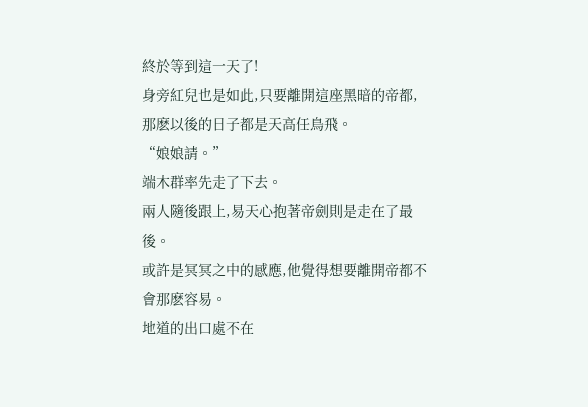終於等到這一天了!
身旁紅兒也是如此,只要離開這座黑暗的帝都,那麽以後的日子都是天高任鳥飛。
“娘娘請。”
端木群率先走了下去。
兩人隨後跟上,易天心抱著帝劍則是走在了最後。
或許是冥冥之中的感應,他覺得想要離開帝都不會那麽容易。
地道的出口處不在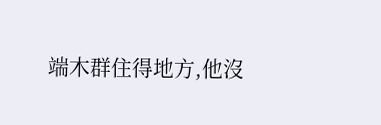端木群住得地方,他沒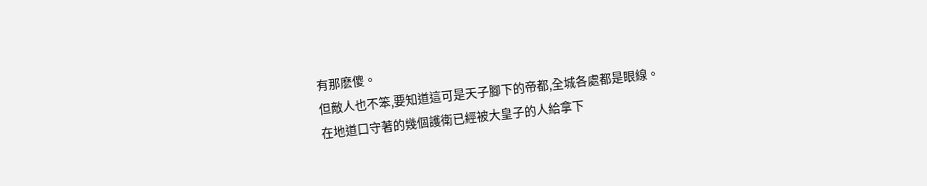有那麽傻。
但敵人也不笨,要知道這可是天子腳下的帝都,全城各處都是眼線。
在地道口守著的幾個護衛已經被大皇子的人給拿下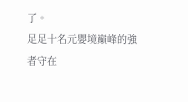了。
足足十名元嬰境巔峰的強者守在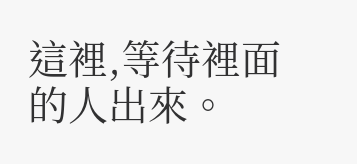這裡,等待裡面的人出來。